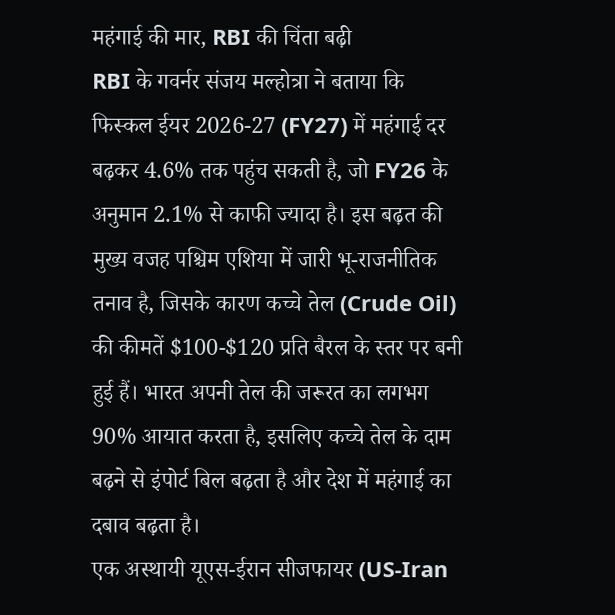महंगाई की मार, RBI की चिंता बढ़ी
RBI के गवर्नर संजय मल्होत्रा ने बताया कि फिस्कल ईयर 2026-27 (FY27) में महंगाई दर बढ़कर 4.6% तक पहुंच सकती है, जो FY26 के अनुमान 2.1% से काफी ज्यादा है। इस बढ़त की मुख्य वजह पश्चिम एशिया में जारी भू-राजनीतिक तनाव है, जिसके कारण कच्चे तेल (Crude Oil) की कीमतें $100-$120 प्रति बैरल के स्तर पर बनी हुई हैं। भारत अपनी तेल की जरूरत का लगभग 90% आयात करता है, इसलिए कच्चे तेल के दाम बढ़ने से इंपोर्ट बिल बढ़ता है और देश में महंगाई का दबाव बढ़ता है।
एक अस्थायी यूएस-ईरान सीजफायर (US-Iran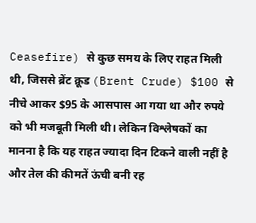Ceasefire) से कुछ समय के लिए राहत मिली थी, जिससे ब्रेंट क्रूड (Brent Crude) $100 से नीचे आकर $95 के आसपास आ गया था और रुपये को भी मजबूती मिली थी। लेकिन विश्लेषकों का मानना है कि यह राहत ज्यादा दिन टिकने वाली नहीं है और तेल की कीमतें ऊंची बनी रह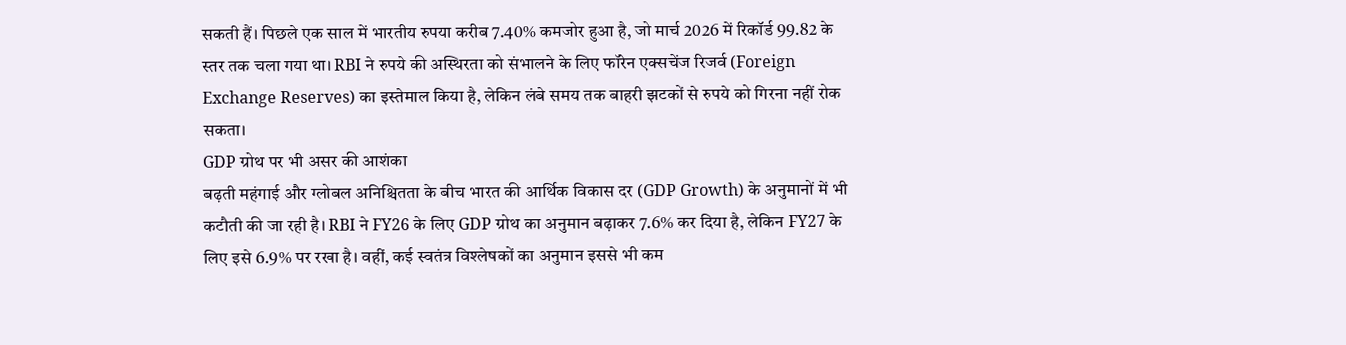सकती हैं। पिछले एक साल में भारतीय रुपया करीब 7.40% कमजोर हुआ है, जो मार्च 2026 में रिकॉर्ड 99.82 के स्तर तक चला गया था। RBI ने रुपये की अस्थिरता को संभालने के लिए फॉरेन एक्सचेंज रिजर्व (Foreign Exchange Reserves) का इस्तेमाल किया है, लेकिन लंबे समय तक बाहरी झटकों से रुपये को गिरना नहीं रोक सकता।
GDP ग्रोथ पर भी असर की आशंका
बढ़ती महंगाई और ग्लोबल अनिश्चितता के बीच भारत की आर्थिक विकास दर (GDP Growth) के अनुमानों में भी कटौती की जा रही है। RBI ने FY26 के लिए GDP ग्रोथ का अनुमान बढ़ाकर 7.6% कर दिया है, लेकिन FY27 के लिए इसे 6.9% पर रखा है। वहीं, कई स्वतंत्र विश्लेषकों का अनुमान इससे भी कम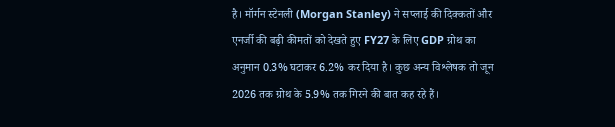है। मॉर्गन स्टेनली (Morgan Stanley) ने सप्लाई की दिक्कतों और एनर्जी की बढ़ी कीमतों को देखते हुए FY27 के लिए GDP ग्रोथ का अनुमान 0.3% घटाकर 6.2% कर दिया है। कुछ अन्य विश्लेषक तो जून 2026 तक ग्रोथ के 5.9% तक गिरने की बात कह रहे हैं।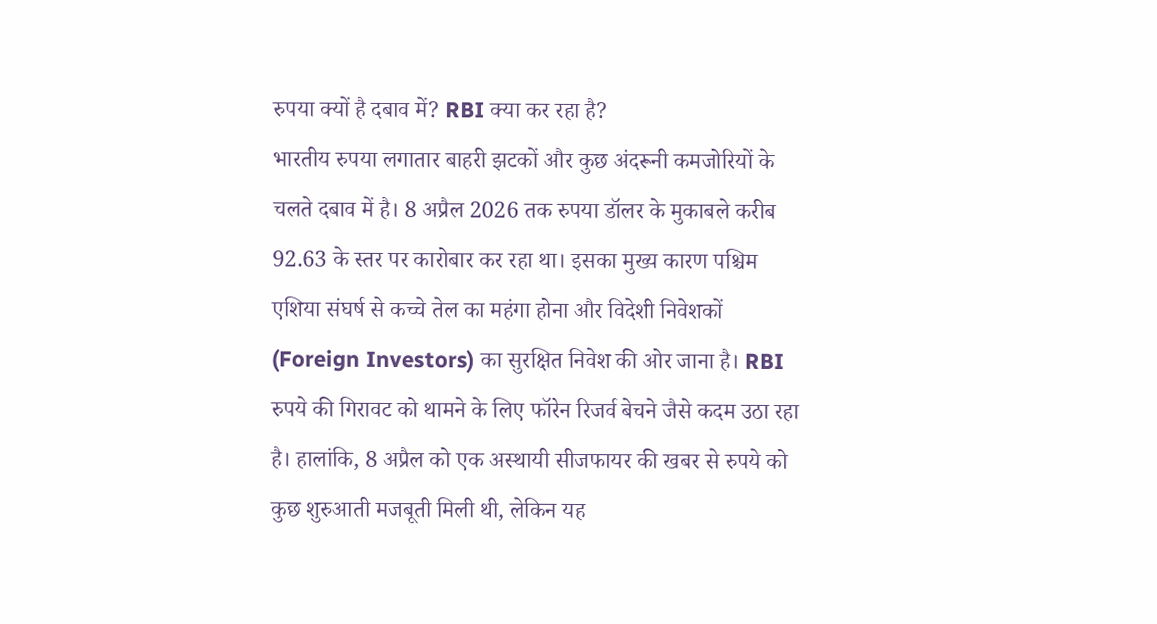रुपया क्यों है दबाव में? RBI क्या कर रहा है?
भारतीय रुपया लगातार बाहरी झटकों और कुछ अंदरूनी कमजोरियों के चलते दबाव में है। 8 अप्रैल 2026 तक रुपया डॉलर के मुकाबले करीब 92.63 के स्तर पर कारोबार कर रहा था। इसका मुख्य कारण पश्चिम एशिया संघर्ष से कच्चे तेल का महंगा होना और विदेशी निवेशकों (Foreign Investors) का सुरक्षित निवेश की ओर जाना है। RBI रुपये की गिरावट को थामने के लिए फॉरेन रिजर्व बेचने जैसे कदम उठा रहा है। हालांकि, 8 अप्रैल को एक अस्थायी सीजफायर की खबर से रुपये को कुछ शुरुआती मजबूती मिली थी, लेकिन यह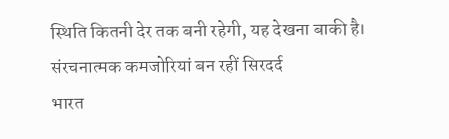स्थिति कितनी देर तक बनी रहेगी, यह देखना बाकी है।
संरचनात्मक कमजोरियां बन रहीं सिरदर्द
भारत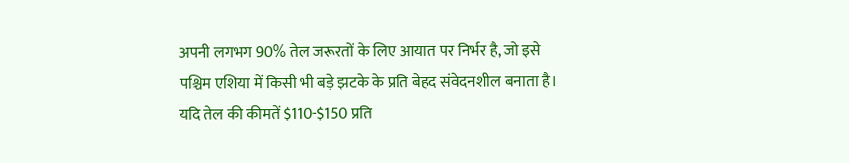अपनी लगभग 90% तेल जरूरतों के लिए आयात पर निर्भर है, जो इसे पश्चिम एशिया में किसी भी बड़े झटके के प्रति बेहद संवेदनशील बनाता है। यदि तेल की कीमतें $110-$150 प्रति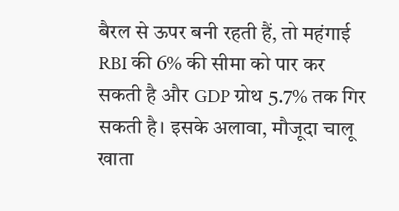बैरल से ऊपर बनी रहती हैं, तो महंगाई RBI की 6% की सीमा को पार कर सकती है और GDP ग्रोथ 5.7% तक गिर सकती है। इसके अलावा, मौजूदा चालू खाता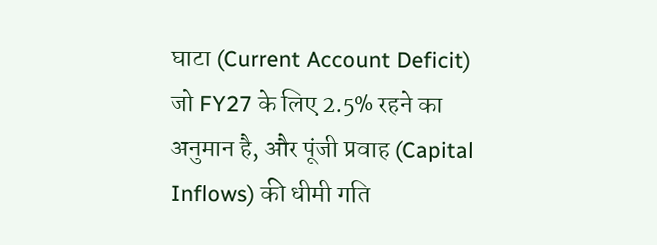घाटा (Current Account Deficit) जो FY27 के लिए 2.5% रहने का अनुमान है, और पूंजी प्रवाह (Capital Inflows) की धीमी गति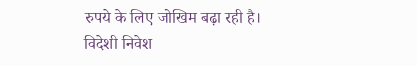रुपये के लिए जोखिम बढ़ा रही है। विदेशी निवेश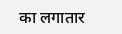का लगातार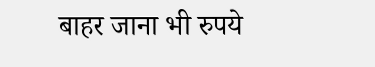बाहर जाना भी रुपये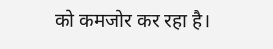को कमजोर कर रहा है।